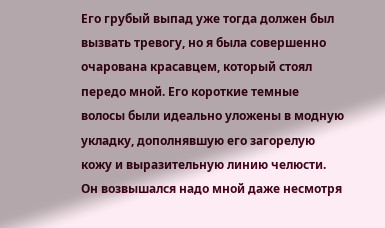Его грубый выпад уже тогда должен был вызвать тревогу, но я была совершенно очарована красавцем, который стоял передо мной. Его короткие темные волосы были идеально уложены в модную укладку, дополнявшую его загорелую кожу и выразительную линию челюсти. Он возвышался надо мной даже несмотря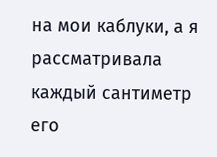на мои каблуки, а я рассматривала каждый сантиметр его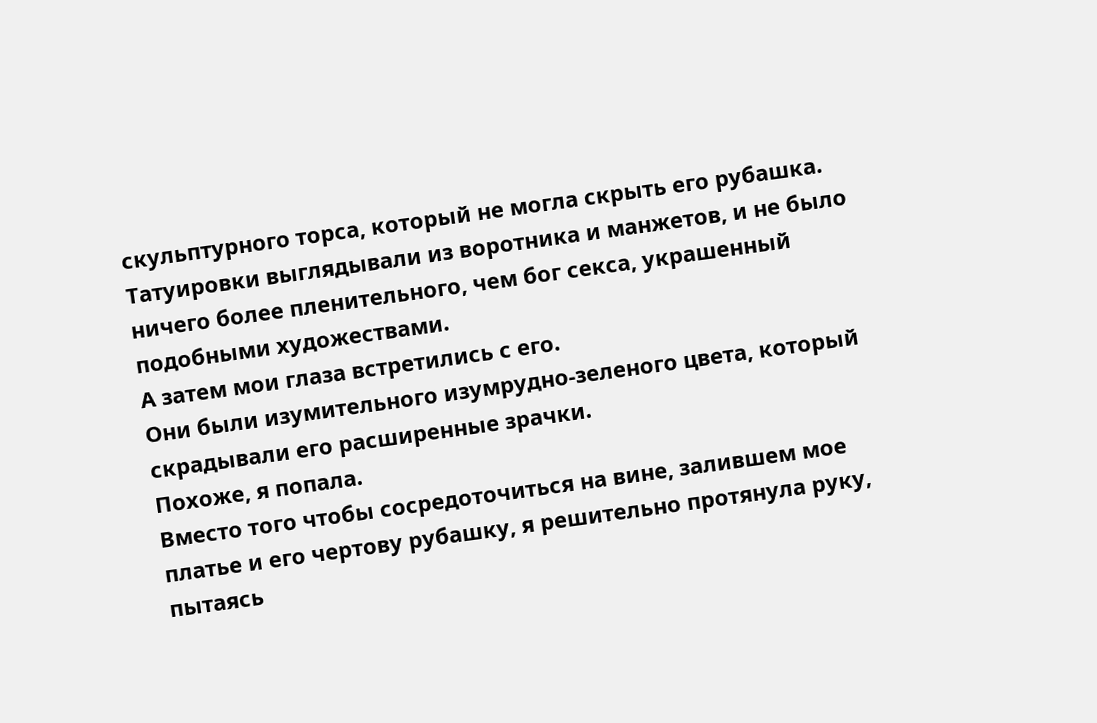скульптурного торса, который не могла скрыть его рубашка. Татуировки выглядывали из воротника и манжетов, и не было ничего более пленительного, чем бог секса, украшенный подобными художествами.
А затем мои глаза встретились с его.
Они были изумительного изумрудно-зеленого цвета, который скрадывали его расширенные зрачки.
Похоже, я попала.
Вместо того чтобы сосредоточиться на вине, залившем мое платье и его чертову рубашку, я решительно протянула руку, пытаясь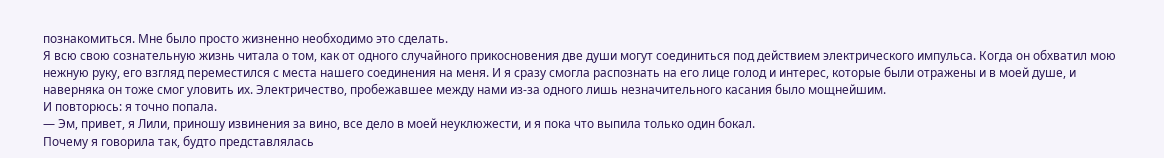познакомиться. Мне было просто жизненно необходимо это сделать.
Я всю свою сознательную жизнь читала о том, как от одного случайного прикосновения две души могут соединиться под действием электрического импульса. Когда он обхватил мою нежную руку, его взгляд переместился с места нашего соединения на меня. И я сразу смогла распознать на его лице голод и интерес, которые были отражены и в моей душе, и наверняка он тоже смог уловить их. Электричество, пробежавшее между нами из-за одного лишь незначительного касания было мощнейшим.
И повторюсь: я точно попала.
— Эм, привет, я Лили, приношу извинения за вино, все дело в моей неуклюжести, и я пока что выпила только один бокал.
Почему я говорила так, будто представлялась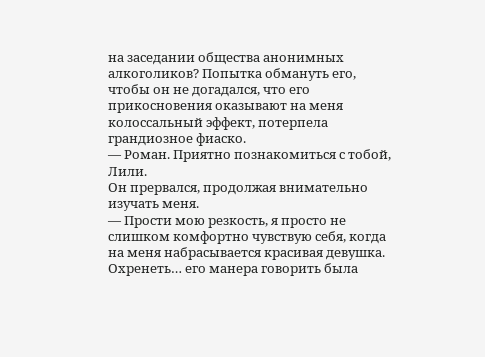на заседании общества анонимных алкоголиков? Попытка обмануть его, чтобы он не догадался, что его прикосновения оказывают на меня колоссальный эффект, потерпела грандиозное фиаско.
— Роман. Приятно познакомиться с тобой, Лили.
Он прервался, продолжая внимательно изучать меня.
— Прости мою резкость, я просто не слишком комфортно чувствую себя, когда на меня набрасывается красивая девушка.
Охренеть… его манера говорить была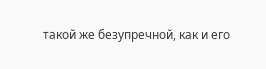такой же безупречной, как и его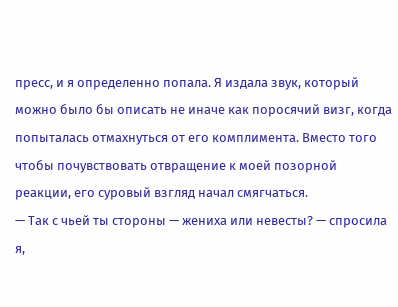пресс, и я определенно попала. Я издала звук, который можно было бы описать не иначе как поросячий визг, когда попыталась отмахнуться от его комплимента. Вместо того чтобы почувствовать отвращение к моей позорной реакции, его суровый взгляд начал смягчаться.
— Так с чьей ты стороны — жениха или невесты? — спросила я,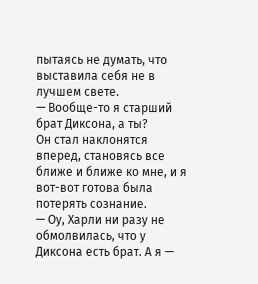пытаясь не думать, что выставила себя не в лучшем свете.
— Вообще-то я старший брат Диксона, а ты?
Он стал наклонятся вперед, становясь все ближе и ближе ко мне, и я вот-вот готова была потерять сознание.
— Оу, Харли ни разу не обмолвилась, что у Диксона есть брат. А я —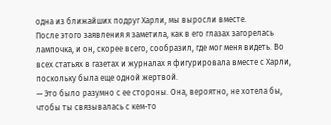одна из ближайших подруг Харли, мы выросли вместе.
После этого заявления я заметила, как в его глазах загорелась лампочка, и он, скорее всего, сообразил, где мог меня видеть. Во всех статьях в газетах и журналах я фигурировала вместе с Харли, поскольку была еще одной жертвой.
— Это было разумно с ее стороны. Она, вероятно, не хотела бы, чтобы ты связывалась с кем-то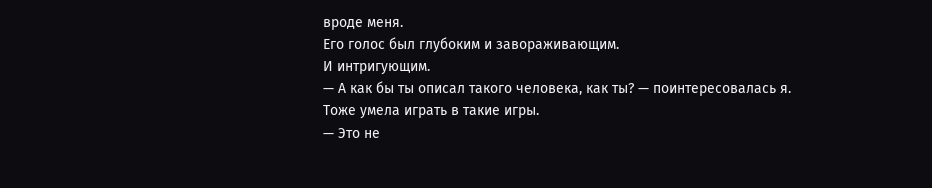вроде меня.
Его голос был глубоким и завораживающим.
И интригующим.
— А как бы ты описал такого человека, как ты? — поинтересовалась я.
Тоже умела играть в такие игры.
— Это не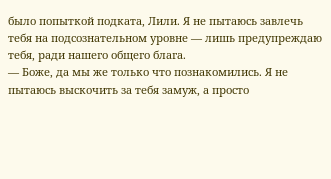было попыткой подката, Лили. Я не пытаюсь завлечь тебя на подсознательном уровне — лишь предупреждаю тебя, ради нашего общего блага.
— Боже, да мы же только что познакомились. Я не пытаюсь выскочить за тебя замуж, а просто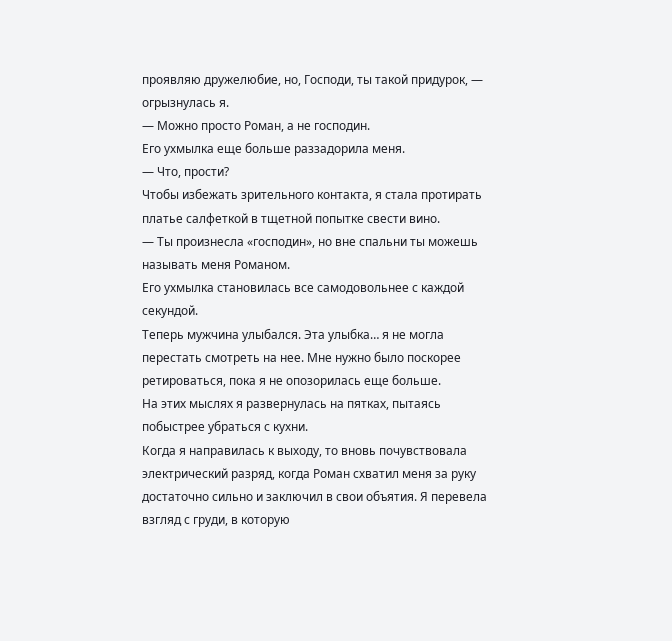проявляю дружелюбие, но, Господи, ты такой придурок, — огрызнулась я.
— Можно просто Роман, а не господин.
Его ухмылка еще больше раззадорила меня.
— Что, прости?
Чтобы избежать зрительного контакта, я стала протирать платье салфеткой в тщетной попытке свести вино.
— Ты произнесла «господин», но вне спальни ты можешь называть меня Романом.
Его ухмылка становилась все самодовольнее с каждой секундой.
Теперь мужчина улыбался. Эта улыбка… я не могла перестать смотреть на нее. Мне нужно было поскорее ретироваться, пока я не опозорилась еще больше.
На этих мыслях я развернулась на пятках, пытаясь побыстрее убраться с кухни.
Когда я направилась к выходу, то вновь почувствовала электрический разряд, когда Роман схватил меня за руку достаточно сильно и заключил в свои объятия. Я перевела взгляд с груди, в которую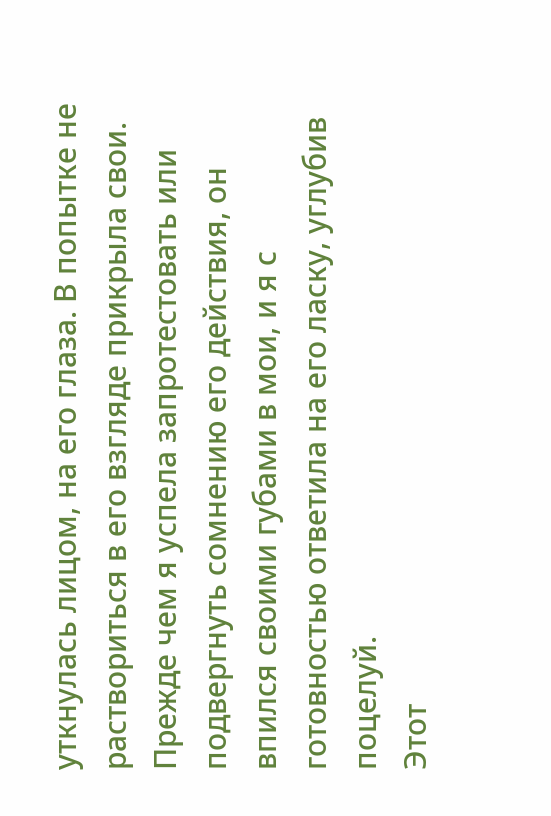уткнулась лицом, на его глаза. В попытке не раствориться в его взгляде прикрыла свои. Прежде чем я успела запротестовать или подвергнуть сомнению его действия, он впился своими губами в мои, и я с готовностью ответила на его ласку, углубив поцелуй.
Этот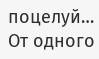поцелуй… От одного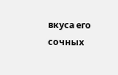вкуса его сочных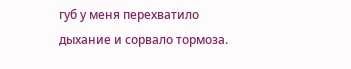губ у меня перехватило дыхание и сорвало тормоза.